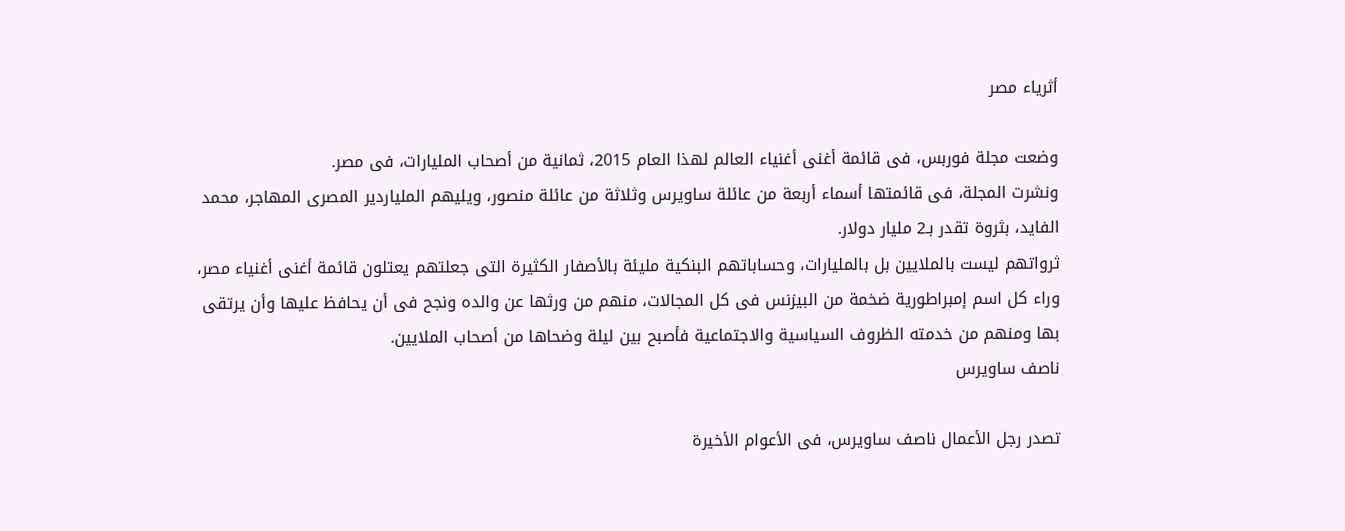أثرياء مصر

وضعت مجلة فوربس، فى قائمة أغنى أغنياء العالم لهذا العام 2015، ثمانية من أصحاب المليارات، فى مصر.
ونشرت المجلة، فى قائمتها أسماء أربعة من عائلة ساويرس وثلاثة من عائلة منصور، ويليهم الملياردير المصرى المهاجر، محمد الفايد، بثروة تقدر بـ2 مليار دولار.
ثرواتهم ليست بالملايين بل بالمليارات، وحساباتهم البنكية مليئة بالأصفار الكثيرة التى جعلتهم يعتلون قائمة أغنى أغنياء مصر، وراء كل اسم إمبراطورية ضخمة من البيزنس فى كل المجالات، منهم من ورثها عن والده ونجح فى أن يحافظ عليها وأن يرتقى بها ومنهم من خدمته الظروف السياسية والاجتماعية فأصبح بين ليلة وضحاها من أصحاب الملايين.
ناصف ساويرس

تصدر رجل الأعمال ناصف ساويرس، فى الأعوام الأخيرة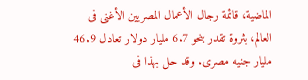الماضية، قائمة رجال الأعمال المصريين الأغنى فى العالم، بثروة تقدر بنحو 6.7 مليار دولار تعادل 46.9 مليار جنيه مصرى. وقد حل بهذا فى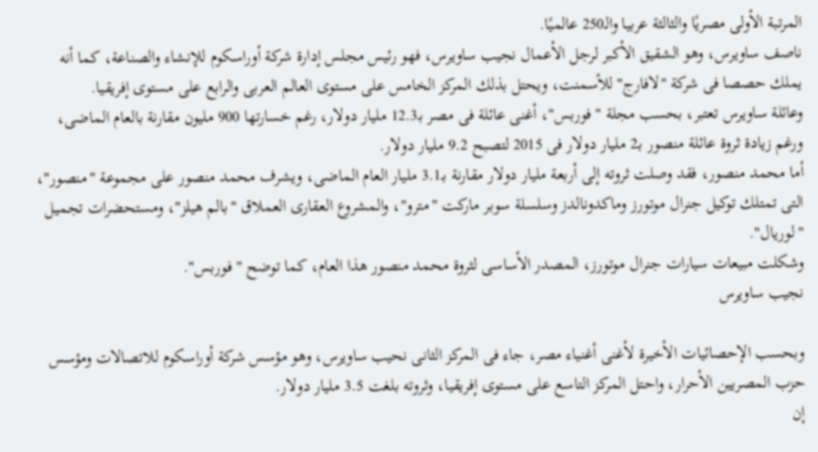المرتبة الأولى مصريًا والثالثة عربيا والـ250 عالميًا.
ناصف ساويرس، وهو الشقيق الأكبر لرجل الأعمال نجيب ساويرس، فهو رئيس مجلس إدارة شركة أوراسكوم للإنشاء والصناعة، كما أنه يملك حصصا فى شركة "لافارج" للأسمنت، ويحتل بذلك المركز الخامس على مستوى العالم العربى والرابع على مستوى إفريقيا.
وعائلة ساويرس تعتبر، بحسب مجلة "فوربس"، أغنى عائلة فى مصر بـ12.3 مليار دولار، رغم خسارتها 900 مليون مقارنة بالعام الماضى، ورغم زيادة ثروة عائلة منصور بـ2 مليار دولار فى 2015 لتصبح 9.2 مليار دولار.
أما محمد منصور، فقد وصلت ثروته إلى أربعة مليار دولار مقارنة بـ3.1 مليار العام الماضى، ويشرف محمد منصور على مجموعة "منصور"، التى تمتلك توكيل جنرال موتورز وماكدونالدز وسلسلة سوبر ماركت "مترو"، والمشروع العقارى العملاق "بالم هيلز"، ومستحضرات تجميل "لوريال".
وشكلت مبيعات سيارات جنرال موتورز، المصدر الأساسى لثروة محمد منصور هذا العام، كما توضح "فوربس".
نجيب ساويرس

وبحسب الإحصائيات الأخيرة لأغنى أغنياء مصر، جاء فى المركز الثانى نحيب ساويرس، وهو مؤسس شركة أوراسكوم للاتصالات ومؤسس حزب المصريين الأحرار، واحتل المركز التاسع على مستوى إفريقيا، وثروته بلغت 3.5 مليار دولار.
إن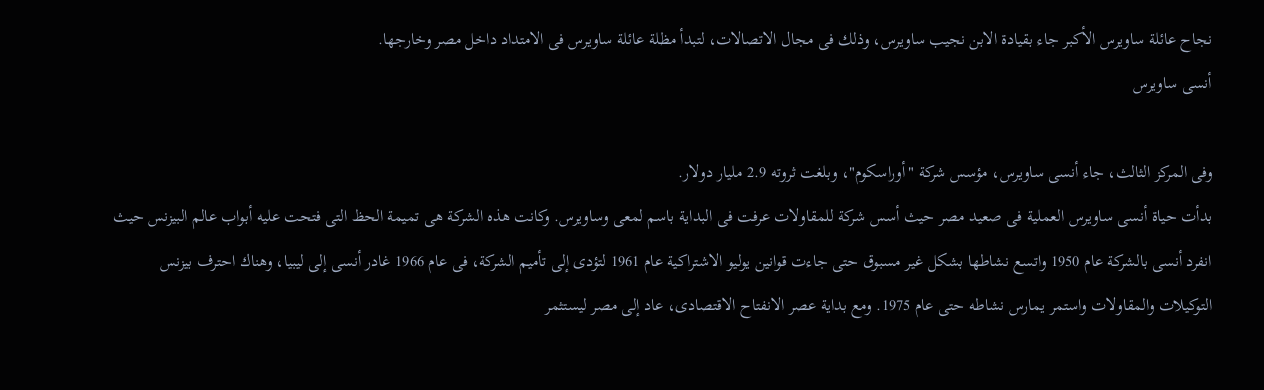نجاح عائلة ساويرس الأكبر جاء بقيادة الابن نجيب ساويرس، وذلك فى مجال الاتصالات، لتبدأ مظلة عائلة ساويرس فى الامتداد داخل مصر وخارجها.
أنسى ساويرس

وفى المركز الثالث، جاء أنسى ساويرس، مؤسس شركة "أوراسكوم"، وبلغت ثروته 2.9 مليار دولار.
بدأت حياة أنسى ساويرس العملية فى صعيد مصر حيث أسس شركة للمقاولات عرفت فى البداية باسم لمعى وساويرس. وكانت هذه الشركة هى تميمة الحظ التى فتحت عليه أبواب عالم البيزنس حيث انفرد أنسى بالشركة عام 1950 واتسع نشاطها بشكل غير مسبوق حتى جاءت قوانين يوليو الاشتراكية عام 1961 لتؤدى إلى تأميم الشركة، فى عام 1966 غادر أنسى إلى ليبيا، وهناك احترف بيزنس التوكيلات والمقاولات واستمر يمارس نشاطه حتى عام 1975. ومع بداية عصر الانفتاح الاقتصادى، عاد إلى مصر ليستثمر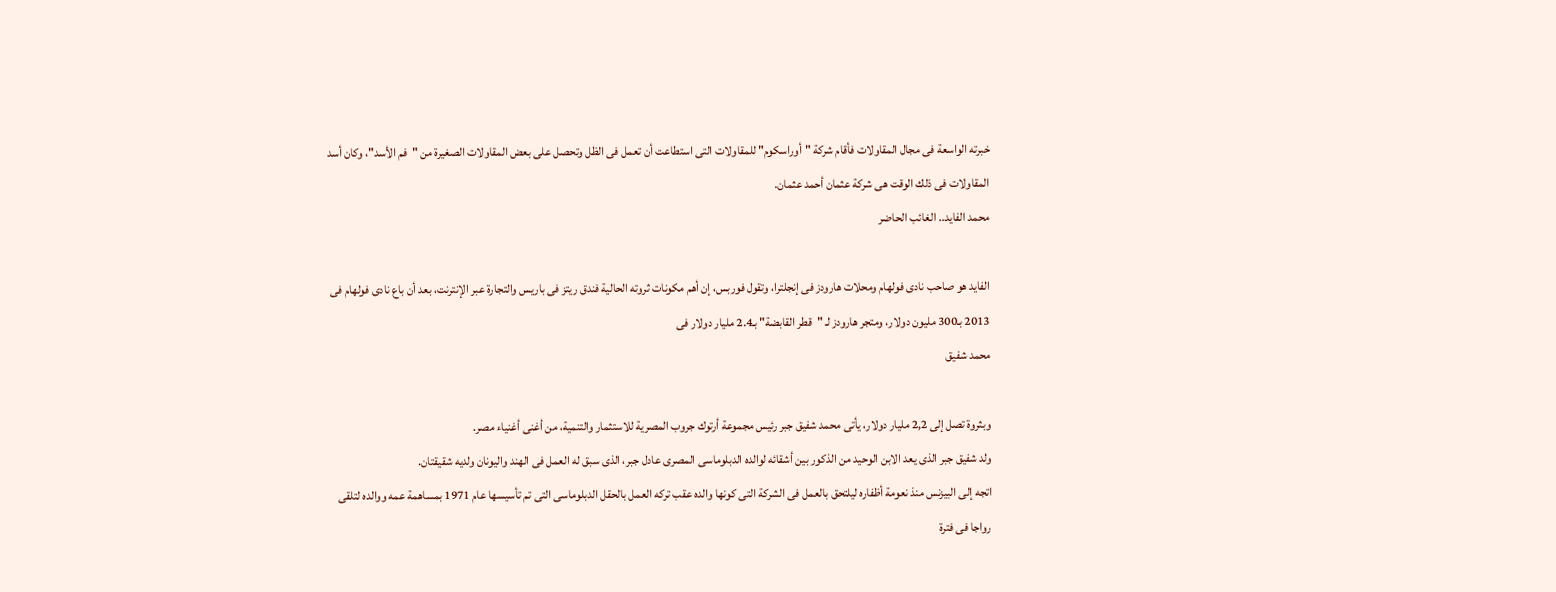خبرته الواسعة فى مجال المقاولات فأقام شركة "أوراسكوم" للمقاولات التى استطاعت أن تعمل فى الظل وتحصل على بعض المقاولات الصغيرة من "فم الأسد"، وكان أسد المقاولات فى ذلك الوقت هى شركة عثمان أحمد عثمان.
محمد الفايد.. الغائب الحاضر

الفايد هو صاحب نادى فولهام ومحلات هارودز فى إنجلترا، وتقول فوربس، إن أهم مكونات ثروته الحالية فندق ريتز فى باريس والتجارة عبر الإنترنت، بعد أن باع نادى فولهام فى 2013 بـ300 مليون دولار، ومتجر هارودز لـ "قطر القابضة" بـ2.4 مليار دولار فى
محمد شفيق

وبثروة تصل إلى 2,2 مليار دولار، يأتى محمد شفيق جبر رئيس مجموعة أرتوك جروب المصرية للاستثمار والتنمية، من أغنى أغنياء مصر.
ولد شفيق جبر الذى يعد الابن الوحيد من الذكور بين أشقائه لوالده الدبلوماسى المصرى عادل جبر، الذى سبق له العمل فى الهند واليونان ولديه شقيقتان.
اتجه إلى البيزنس منذ نعومة أظفاره ليلتحق بالعمل فى الشركة التى كونها والده عقب تركه العمل بالحقل الدبلوماسى التى تم تأسيسها عام 1971 بمساهمة عمه ووالده لتلقى رواجا فى فترة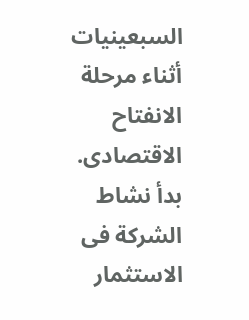السبعينيات أثناء مرحلة الانفتاح الاقتصادى.
بدأ نشاط الشركة فى الاستثمار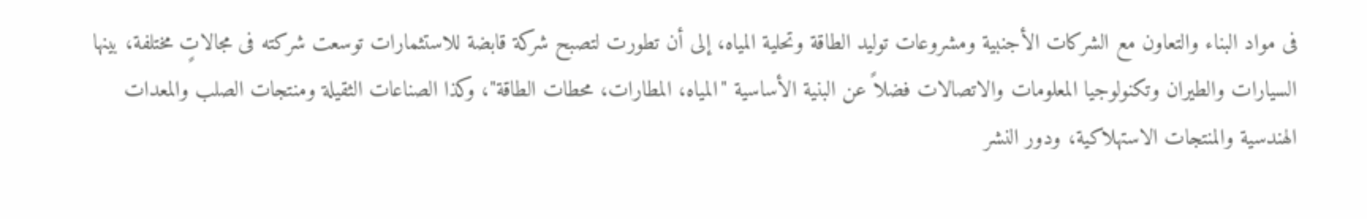فى مواد البناء والتعاون مع الشركات الأجنبية ومشروعات توليد الطاقة وتحلية المياه، إلى أن تطورت لتصبح شركة قابضة للاستثمارات توسعت شركته فى مجالاتٍ مختلفة، بينها السيارات والطيران وتكنولوجيا المعلومات والاتصالات فضلاً عن البنية الأساسية "المياه، المطارات، محطات الطاقة"، وكذا الصناعات الثقيلة ومنتجات الصلب والمعدات الهندسية والمنتجات الاستهلاكية، ودور النشر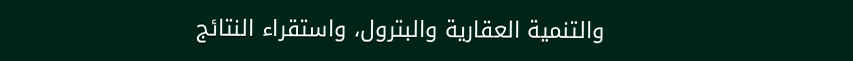والتنمية العقارية والبترول، واستقراء النتائج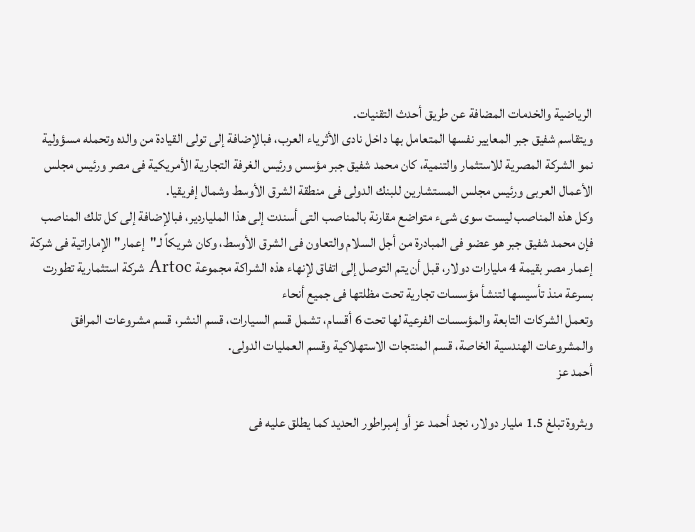الرياضية والخدمات المضافة عن طريق أحدث التقنيات.
ويتقاسم شفيق جبر المعايير نفسها المتعامل بها داخل نادى الأثرياء العرب، فبالإضافة إلى تولى القيادة من والده وتحمله مسؤولية نمو الشركة المصرية للاستثمار والتنمية، كان محمد شفيق جبر مؤسس ورئيس الغرفة التجارية الأمريكية فى مصر ورئيس مجلس الأعمال العربى ورئيس مجلس المستشارين للبنك الدولى فى منطقة الشرق الأوسط وشمال إفريقيا.
وكل هذه المناصب ليست سوى شىء متواضع مقارنة بالمناصب التى أسندت إلى هذا الملياردير، فبالإضافة إلى كل تلك المناصب فإن محمد شفيق جبر هو عضو فى المبادرة من أجل السلام والتعاون فى الشرق الأوسط، وكان شريكاً لـ"إعمار" الإماراتية فى شركة إعمار مصر بقيمة 4 مليارات دولار، قبل أن يتم التوصل إلى اتفاق لإنهاء هذه الشراكة مجموعة Artoc شركة استثمارية تطورت بسرعة منذ تأسيسها لتنشأ مؤسسات تجارية تحت مظلتها فى جميع أنحاء
وتعمل الشركات التابعة والمؤسسات الفرعية لها تحت 6 أقسام، تشمل قسم السيارات، قسم النشر، قسم مشروعات المرافق والمشروعات الهندسية الخاصة، قسم المنتجات الاستهلاكية وقسم العمليات الدولى.
أحمد عز

وبثروة تبلغ 1.5 مليار دولار، نجد أحمد عز أو إمبراطور الحديد كما يطلق عليه فى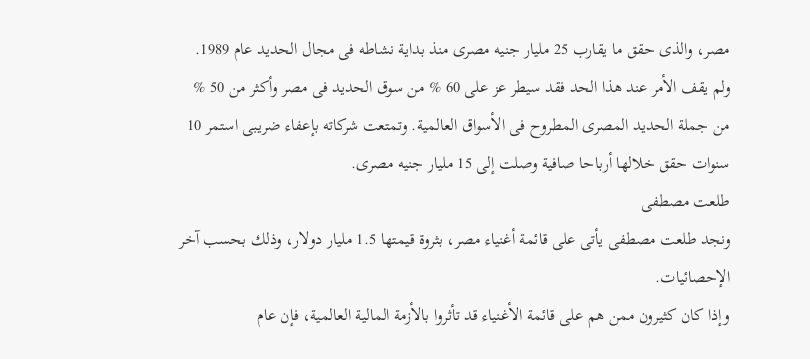مصر، والذى حقق ما يقارب 25 مليار جنيه مصرى منذ بداية نشاطه فى مجال الحديد عام 1989. ولم يقف الأمر عند هذا الحد فقد سيطر عز على 60 % من سوق الحديد فى مصر وأكثر من 50 % من جملة الحديد المصرى المطروح فى الأسواق العالمية. وتمتعت شركاته بإعفاء ضريبى استمر 10 سنوات حقق خلالها أرباحا صافية وصلت إلى 15 مليار جنيه مصرى.
طلعت مصطفى
ونجد طلعت مصطفى يأتى على قائمة أغنياء مصر، بثروة قيمتها 1.5 مليار دولار، وذلك بحسب آخر الإحصائيات.
وإذا كان كثيرون ممن هم على قائمة الأغنياء قد تأثروا بالأزمة المالية العالمية، فإن عام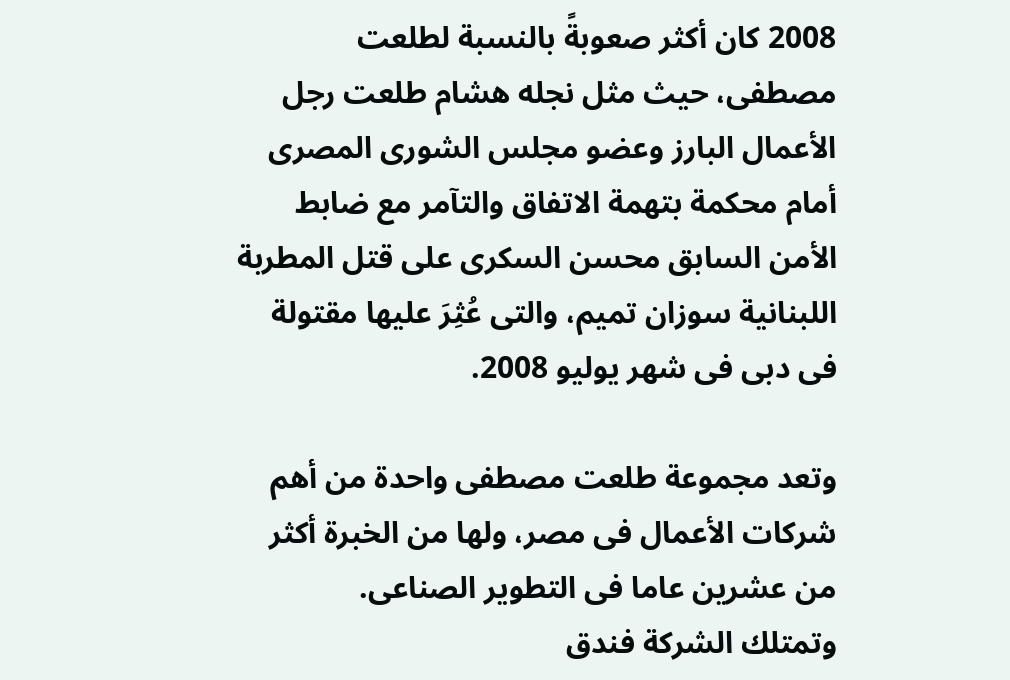2008 كان أكثر صعوبةً بالنسبة لطلعت مصطفى، حيث مثل نجله هشام طلعت رجل الأعمال البارز وعضو مجلس الشورى المصرى أمام محكمة بتهمة الاتفاق والتآمر مع ضابط الأمن السابق محسن السكرى على قتل المطربة اللبنانية سوزان تميم، والتى عُثِرَ عليها مقتولة فى دبى فى شهر يوليو 2008.

وتعد مجموعة طلعت مصطفى واحدة من أهم شركات الأعمال فى مصر، ولها من الخبرة أكثر من عشرين عاما فى التطوير الصناعى.
وتمتلك الشركة فندق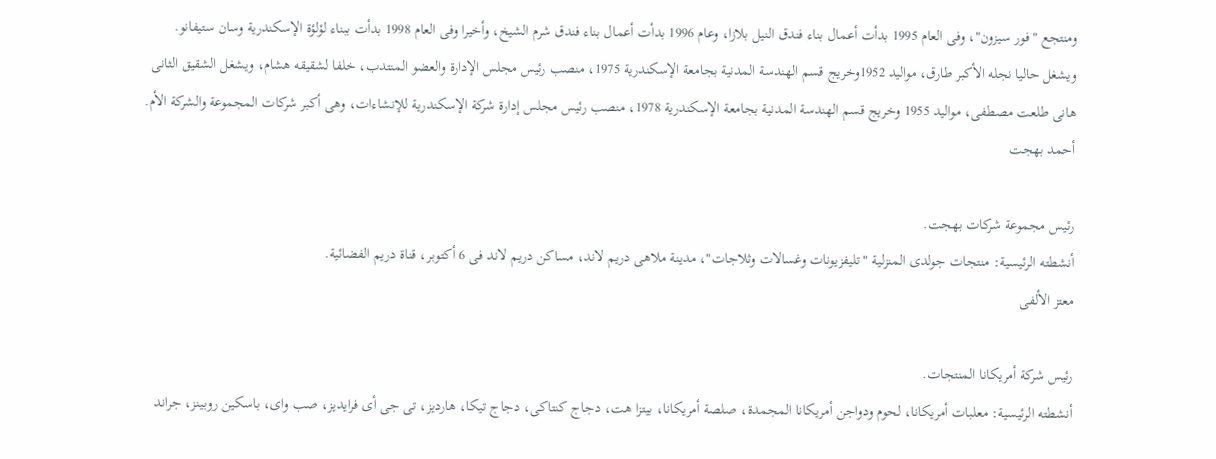ومنتجع "فور سيزون"، وفى العام 1995 بدأت أعمال بناء فندق النيل بلازا، وعام 1996 بدأت أعمال بناء فندق شرم الشيخ، وأخيرا وفى العام 1998 بدأت ببناء لؤلؤة الإسكندرية وسان ستيفانو.
ويشغل حاليا نجله الأكبر طارق، مواليد 1952وخريج قسم الهندسة المدنية بجامعة الإسكندرية 1975، منصب رئيس مجلس الإدارة والعضو المنتدب، خلفا لشقيقه هشام، ويشغل الشقيق الثانى هانى طلعت مصطفى، مواليد 1955 وخريج قسم الهندسة المدنية بجامعة الإسكندرية 1978، منصب رئيس مجلس إدارة شركة الإسكندرية للإنشاءات، وهى أكبر شركات المجموعة والشركة الأم.
أحمد بهجت

رئيس مجموعة شركات بهجت.
أنشطته الرئيسية: منتجات جولدى المنزلية "تليفزيونات وغسالات وثلاجات"، مدينة ملاهى دريم لاند، مساكن دريم لاند فى 6 أكتوبر، قناة دريم الفضائية.
معتز الألفى

رئيس شركة أمريكانا المنتجات.
أنشطته الرئيسية: معلبات أمريكانا، لحوم ودواجن أمريكانا المجمدة، صلصة أمريكانا، بيتزا هت، دجاج كنتاكى، دجاج تيكا، هارديز، تى جى أى فرايديز، صب واى، باسكين روبينز، جراند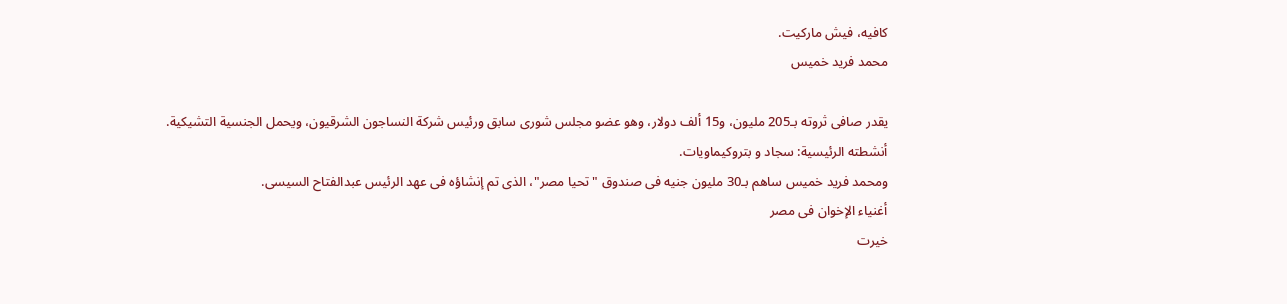كافيه، فيش ماركيت.
محمد فريد خميس

يقدر صافى ثروته بـ205 مليون، و15 ألف دولار، وهو عضو مجلس شورى سابق ورئيس شركة النساجون الشرقيون، ويحمل الجنسية التشيكية.
أنشطته الرئيسية: سجاد و بتروكيماويات.
ومحمد فريد خميس ساهم بـ30 مليون جنيه فى صندوق "تحيا مصر"، الذى تم إنشاؤه فى عهد الرئيس عبدالفتاح السيسى.
أغنياء الإخوان فى مصر
خيرت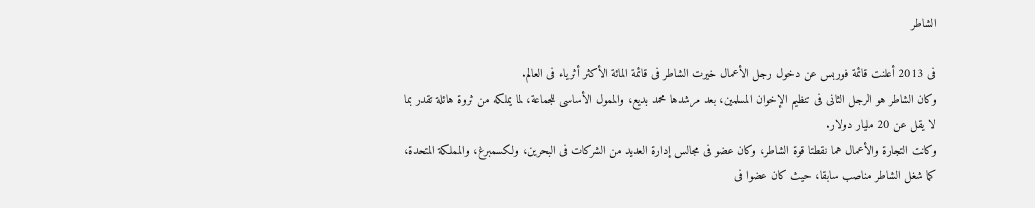الشاطر

فى 2013 أعلنت قائمة فوربس عن دخول رجل الأعمال خيرت الشاطر فى قائمة المائة الأكثر أثرياء فى العالم.
وكان الشاطر هو الرجل الثانى فى تنظيم الإخوان المسلمين، بعد مرشدها محمد بديع، والممول الأساسى للجماعة، لما يملكه من ثروة هائلة تقدر بما لا يقل عن 20 مليار دولار.
وكانت التجارة والأعمال هما نقطتا قوة الشاطر، وكان عضو فى مجالس إدارة العديد من الشركات فى البحرين، ولكسمبرغ، والمملكة المتحدة، كما شغل الشاطر مناصب سابقا، حيث كان عضوا فى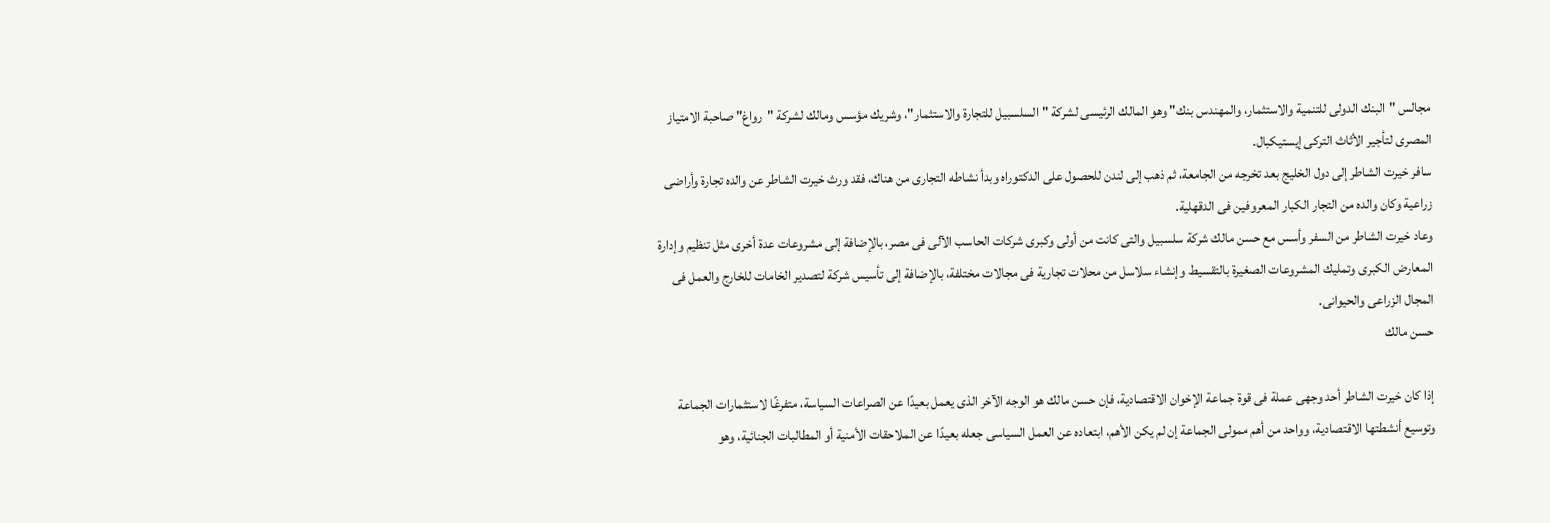مجالس "البنك الدولى للتنمية والاستثمار، والمهندس بنك" وهو المالك الرئيسى لشركة "السلسبيل للتجارة والاستثمار"، وشريك مؤسس ومالك لشركة "رواغ" صاحبة الامتياز المصرى لتأجير الأثاث التركى إيستيكبال.
سافر خيرت الشاطر إلى دول الخليج بعد تخرجه من الجامعة، ثم ذهب إلى لندن للحصول على الدكتوراه وبدأ نشاطه التجارى من هناك، فقد ورث خيرت الشاطر عن والده تجارة وأراضى زراعية وكان والده من التجار الكبار المعروفين فى الدقهلية.
وعاد خيرت الشاطر من السفر وأسس مع حسن مالك شركة سلسبيل والتى كانت من أولى وكبرى شركات الحاسب الآلى فى مصر، بالإضافة إلى مشروعات عدة أخرى مثل تنظيم وإدارة المعارض الكبرى وتمليك المشروعات الصغيرة بالتقسيط وإنشاء سلاسل من محلات تجارية فى مجالات مختلفة، بالإضافة إلى تأسيس شركة لتصدير الخامات للخارج والعمل فى المجال الزراعى والحيوانى.
حسن مالك

إذا كان خيرت الشاطر أحد وجهى عملة فى قوة جماعة الإخوان الاقتصادية، فإن حسن مالك هو الوجه الآخر الذى يعمل بعيدًا عن الصراعات السياسة، متفرغًا لاستثمارات الجماعة وتوسيع أنشطتها الاقتصادية، وواحد من أهم ممولى الجماعة إن لم يكن الأهم، ابتعاده عن العمل السياسى جعله بعيدًا عن الملاحقات الأمنية أو المطالبات الجنائية، وهو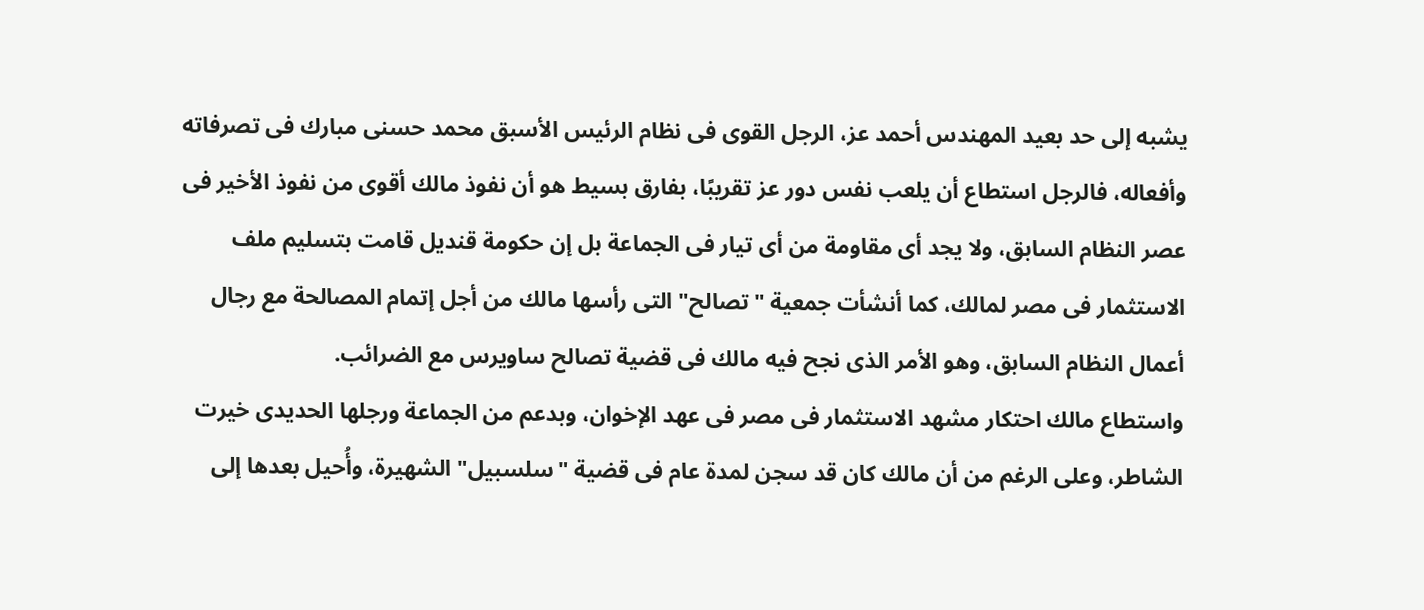يشبه إلى حد بعيد المهندس أحمد عز، الرجل القوى فى نظام الرئيس الأسبق محمد حسنى مبارك فى تصرفاته وأفعاله، فالرجل استطاع أن يلعب نفس دور عز تقريبًا، بفارق بسيط هو أن نفوذ مالك أقوى من نفوذ الأخير فى عصر النظام السابق، ولا يجد أى مقاومة من أى تيار فى الجماعة بل إن حكومة قنديل قامت بتسليم ملف الاستثمار فى مصر لمالك، كما أنشأت جمعية "تصالح" التى رأسها مالك من أجل إتمام المصالحة مع رجال أعمال النظام السابق، وهو الأمر الذى نجح فيه مالك فى قضية تصالح ساويرس مع الضرائب.
واستطاع مالك احتكار مشهد الاستثمار فى مصر فى عهد الإخوان، وبدعم من الجماعة ورجلها الحديدى خيرت الشاطر، وعلى الرغم من أن مالك كان قد سجن لمدة عام فى قضية "سلسبيل" الشهيرة، وأُحيل بعدها إلى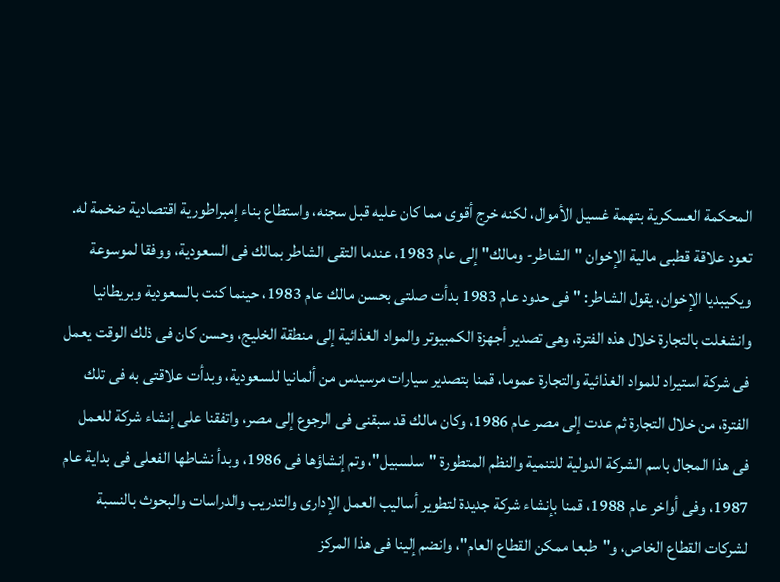المحكمة العسكرية بتهمة غسيل الأموال، لكنه خرج أقوى مما كان عليه قبل سجنه، واستطاع بناء إمبراطورية اقتصادية ضخمة له.
تعود علاقة قطبى مالية الإخوان "الشاطر- ومالك" إلى عام 1983، عندما التقى الشاطر بمالك فى السعودية، ووفقا لموسوعة ويكيبديا الإخوان، يقول الشاطر: "فى حدود عام 1983 بدأت صلتى بحسن مالك عام 1983، حينما كنت بالسعودية وبريطانيا وانشغلت بالتجارة خلال هذه الفترة، وهى تصدير أجهزة الكمبيوتر والمواد الغذائية إلى منطقة الخليج، وحسن كان فى ذلك الوقت يعمل فى شركة استيراد للمواد الغذائية والتجارة عموما، قمنا بتصدير سيارات مرسيدس من ألمانيا للسعودية، وبدأت علاقتى به فى تلك الفترة، من خلال التجارة ثم عدت إلى مصر عام 1986، وكان مالك قد سبقنى فى الرجوع إلى مصر، واتفقنا على إنشاء شركة للعمل فى هذا المجال باسم الشركة الدولية للتنمية والنظم المتطورة "سلسبيل"، وتم إنشاؤها فى 1986، وبدأ نشاطها الفعلى فى بداية عام 1987، وفى أواخر عام 1988، قمنا بإنشاء شركة جديدة لتطوير أساليب العمل الإدارى والتدريب والدراسات والبحوث بالنسبة لشركات القطاع الخاص، و"طبعا ممكن القطاع العام"، وانضم إلينا فى هذا المركز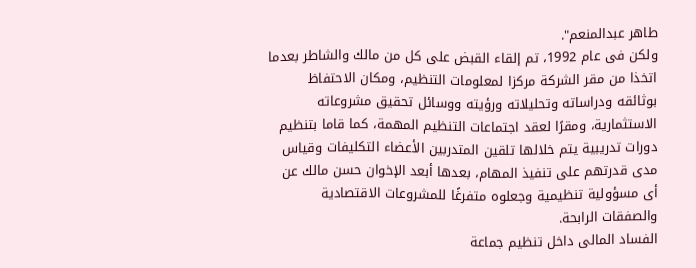طاهر عبدالمنعم".
ولكن فى عام 1992، تم إلقاء القبض على كل من مالك والشاطر بعدما اتخذا من مقر الشركة مركزا لمعلومات التنظيم، ومكان الاحتفاظ بوثائقه ودراساته وتحليلاته ورؤيته ووسائل تحقيق مشروعاته الاستثمارية، ومقرًا لعقد اجتماعات التنظيم المهمة، كما قاما بتنظيم دورات تدريبية يتم خلالها تلقين المتدربين الأعضاء التكليفات وقياس مدى قدرتهم على تنفيذ المهام، بعدها أبعد الإخوان حسن مالك عن أى مسؤولية تنظيمية وجعلوه متفرغًا للمشروعات الاقتصادية والصفقات الرابحة.
الفساد المالى داخل تنظيم جماعة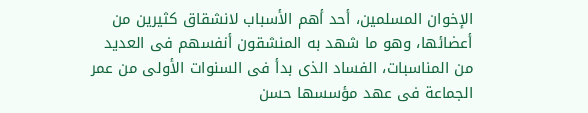الإخوان المسلمين، أحد أهم الأسباب لانشقاق كثيرين من أعضائها، وهو ما شهد به المنشقون أنفسهم فى العديد من المناسبات، الفساد الذى بدأ فى السنوات الأولى من عمر الجماعة فى عهد مؤسسها حسن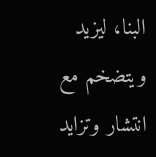البنا، ليزيد ويتضخم مع انتشار وتزايد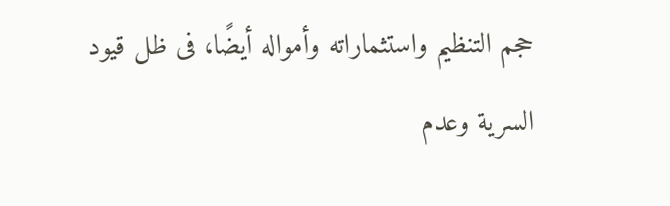حجم التنظيم واستثماراته وأمواله أيضًا، فى ظل قيود السرية وعدم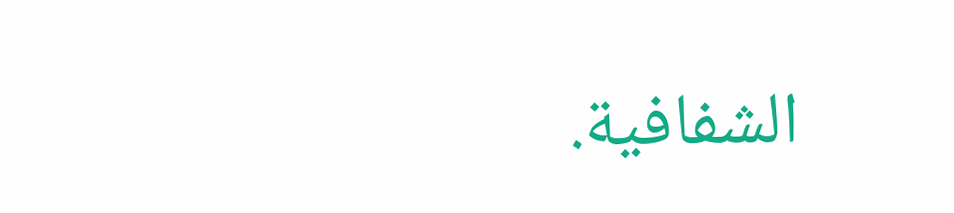الشفافية.